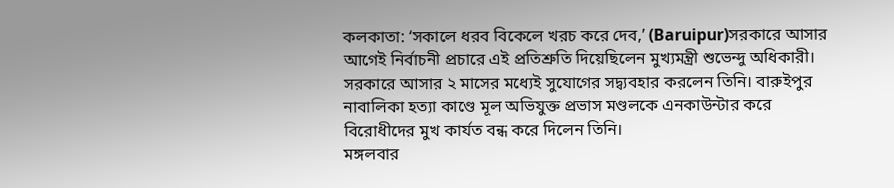কলকাতা: ‘সকালে ধরব বিকেলে খরচ করে দেব,’ (Baruipur)সরকারে আসার আগেই নির্বাচনী প্রচারে এই প্রতিশ্রুতি দিয়েছিলেন মুখ্যমন্ত্রী শুভেন্দু অধিকারী। সরকারে আসার ২ মাসের মধ্যেই সুযোগের সদ্ব্যবহার করলেন তিনি। বারুইপুর নাবালিকা হত্যা কাণ্ডে মূল অভিযুক্ত প্রভাস মণ্ডলকে এনকাউন্টার করে বিরোধীদের মুখ কার্যত বন্ধ করে দিলেন তিনি।
মঙ্গলবার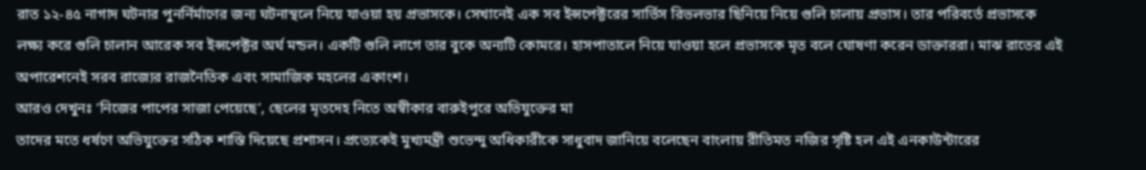রাত ১২-৪৫ নাগাদ ঘটনার পুনর্নির্মাণের জন্য ঘটনাস্থলে নিয়ে যাওয়া হয় প্রভাসকে। সেখানেই এক সব ইন্সপেক্টরের সার্ভিস রিভলভার ছিনিয়ে নিয়ে গুলি চালায় প্রভাস। তার পরিবর্তে প্রভাসকে লক্ষ্য করে গুলি চালান আরেক সব ইন্সপেক্টর অর্ঘ মন্ডল। একটি গুলি লাগে তার বুকে অন্যটি কোমরে। হাসপাতালে নিয়ে যাওয়া হলে প্রভাসকে মৃত বলে ঘোষণা করেন ডাক্তাররা। মাঝ রাতের এই অপারেশনেই সরব রাজ্যের রাজনৈতিক এবং সামাজিক মহলের একাংশ।
আরও দেখুনঃ ‘নিজের পাপের সাজা পেয়েছে’, ছেলের মৃতদেহ নিতে অস্বীকার বারুইপুরে অভিযুক্তের মা
তাদের মতে ধর্ষণে অভিযুক্তের সঠিক শাস্তি দিয়েছে প্রশাসন। প্রত্যেকেই মুখ্যমন্ত্রী শুভেন্দু অধিকারীকে সাধুবাদ জানিয়ে বলেছেন বাংলায় রীতিমত নজির সৃষ্টি হল এই এনকাউন্টারের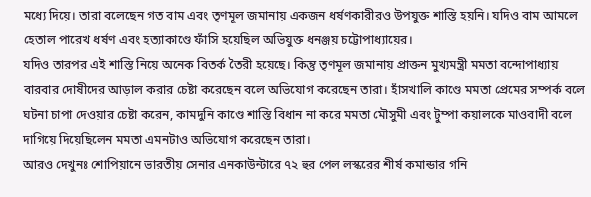মধ্যে দিয়ে। তারা বলেছেন গত বাম এবং তৃণমূল জমানায় একজন ধর্ষণকারীরও উপযুক্ত শাস্তি হয়নি। যদিও বাম আমলে হেতাল পারেখ ধর্ষণ এবং হত্যাকাণ্ডে ফাঁসি হয়েছিল অভিযুক্ত ধনঞ্জয় চট্টোপাধ্যায়ের।
যদিও তারপর এই শাস্তি নিয়ে অনেক বিতর্ক তৈরী হয়েছে। কিন্তু তৃণমূল জমানায় প্রাক্তন মুখ্যমন্ত্রী মমতা বন্দোপাধ্যায় বারবার দোষীদের আড়াল করার চেষ্টা করেছেন বলে অভিযোগ করেছেন তারা। হাঁসখালি কাণ্ডে মমতা প্রেমের সম্পর্ক বলে ঘটনা চাপা দেওয়ার চেষ্টা করেন, কামদুনি কাণ্ডে শাস্তি বিধান না করে মমতা মৌসুমী এবং টুম্পা কয়ালকে মাওবাদী বলে দাগিয়ে দিয়েছিলেন মমতা এমনটাও অভিযোগ করেছেন তারা।
আরও দেখুনঃ শোপিয়ানে ভারতীয় সেনার এনকাউন্টারে ৭২ হুর পেল লস্করের শীর্ষ কমান্ডার গনি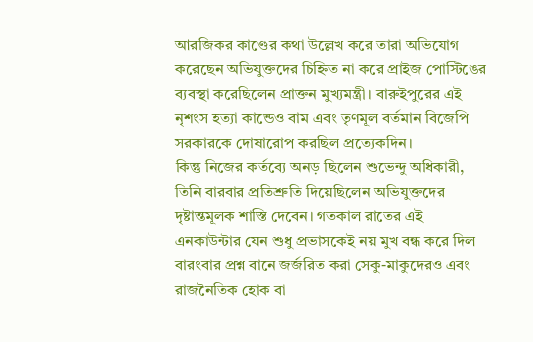আরজিকর কাণ্ডের কথা উল্লেখ করে তারা অভিযোগ করেছেন অভিযুক্তদের চিহ্নিত না করে প্রাইজ পোস্টিঙের ব্যবস্থা করেছিলেন প্রাক্তন মুখ্যমন্ত্রী। বারুইপুরের এই নৃশংস হত্যা কান্ডেও বাম এবং তৃণমূল বর্তমান বিজেপি সরকারকে দোষারোপ করছিল প্রত্যেকদিন।
কিন্তু নিজের কর্তব্যে অনড় ছিলেন শুভেন্দু অধিকারী, তিনি বারবার প্রতিশ্রুতি দিয়েছিলেন অভিযুক্তদের দৃষ্টান্তমূলক শাস্তি দেবেন। গতকাল রাতের এই এনকাউন্টার যেন শুধু প্রভাসকেই নয় মুখ বন্ধ করে দিল বারংবার প্রশ্ন বানে জর্জরিত করা সেকু-মাকুদেরও এবং রাজনৈতিক হোক বা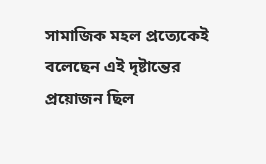সামাজিক মহল প্রত্যেকেই বলেছেন এই দৃষ্টান্তের প্রয়োজন ছিল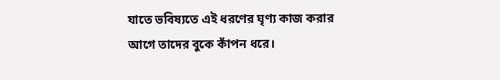যাতে ভবিষ্যতে এই ধরণের ঘৃণ্য কাজ করার আগে তাদের বুকে কাঁপন ধরে।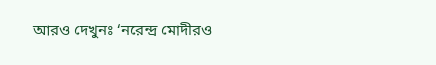আরও দেখুনঃ ‘নরেন্দ্র মোদীরও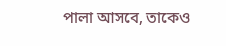পালা আসবে, তাকেও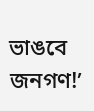ভাঙবে জনগণ!’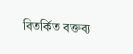বিতর্কিত বক্তব্য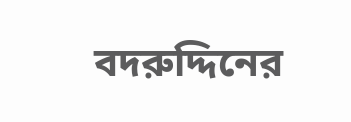বদরুদ্দিনের